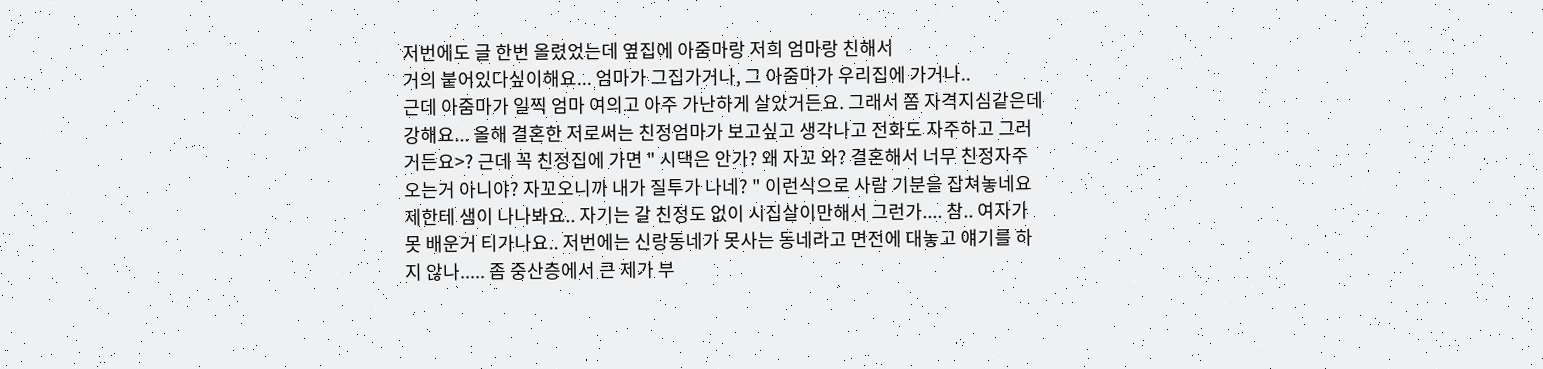저번에도 글 한번 올렸었는데 옆집에 아줌마랑 저희 엄마랑 친해서
거의 붙어있다싶이해요... 엄마가 그집가거나, 그 아줌마가 우리집에 가거나..
근데 아줌마가 일찍 엄마 여의고 아주 가난하게 살았거든요. 그래서 쫌 자격지심같은데
강해요... 올해 결혼한 저로써는 친정엄마가 보고싶고 생각나고 전화도 자주하고 그러
거든요>? 근데 꼭 친정집에 가면 " 시댁은 안가? 왜 자꼬 와? 결혼해서 너무 친정자주
오는거 아니야? 자꼬오니까 내가 질투가 나네? " 이런식으로 사람 기분을 잡쳐놓네요
제한테 샘이 나나봐요.. 자기는 갈 친정도 없이 시집살이만해서 그런가.... 참.. 여자가
못 배운거 티가나요.. 저번에는 신랑동네가 못사는 동네라고 면전에 대놓고 얘기를 하
지 않나..... 좀 중산층에서 큰 제가 부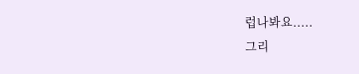럽나봐요.....
그리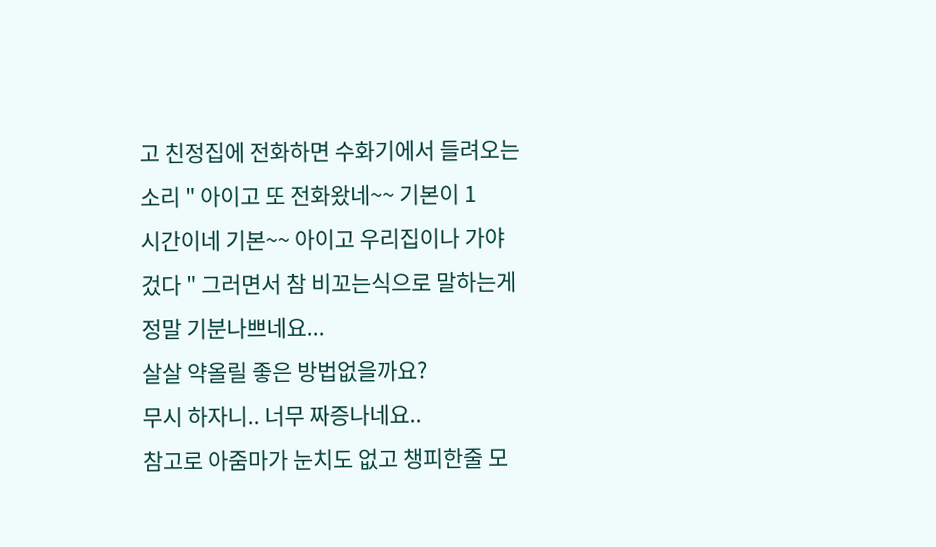고 친정집에 전화하면 수화기에서 들려오는소리 " 아이고 또 전화왔네~~ 기본이 1
시간이네 기본~~ 아이고 우리집이나 가야겄다 " 그러면서 참 비꼬는식으로 말하는게
정말 기분나쁘네요...
살살 약올릴 좋은 방법없을까요?
무시 하자니.. 너무 짜증나네요..
참고로 아줌마가 눈치도 없고 챙피한줄 모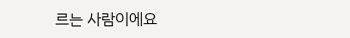르는 사람이에요